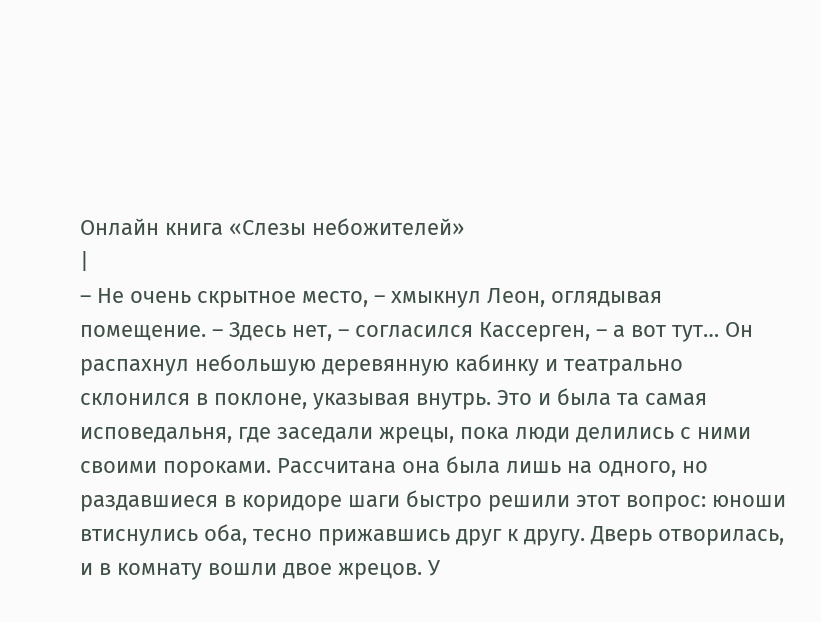Онлайн книга «Слезы небожителей»
|
– Не очень скрытное место, – хмыкнул Леон, оглядывая помещение. – Здесь нет, – согласился Кассерген, – а вот тут… Он распахнул небольшую деревянную кабинку и театрально склонился в поклоне, указывая внутрь. Это и была та самая исповедальня, где заседали жрецы, пока люди делились с ними своими пороками. Рассчитана она была лишь на одного, но раздавшиеся в коридоре шаги быстро решили этот вопрос: юноши втиснулись оба, тесно прижавшись друг к другу. Дверь отворилась, и в комнату вошли двое жрецов. У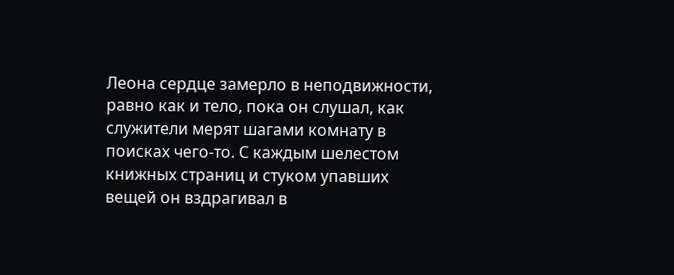Леона сердце замерло в неподвижности, равно как и тело, пока он слушал, как служители мерят шагами комнату в поисках чего-то. С каждым шелестом книжных страниц и стуком упавших вещей он вздрагивал в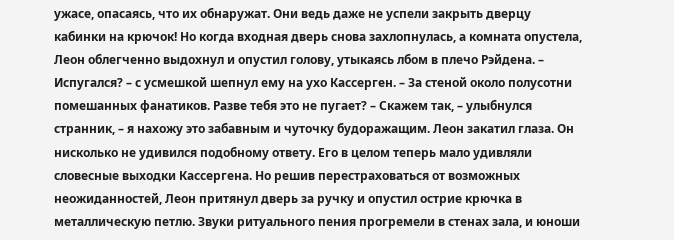ужасе, опасаясь, что их обнаружат. Они ведь даже не успели закрыть дверцу кабинки на крючок! Но когда входная дверь снова захлопнулась, а комната опустела, Леон облегченно выдохнул и опустил голову, утыкаясь лбом в плечо Рэйдена. – Испугался? – с усмешкой шепнул ему на ухо Кассерген. – За стеной около полусотни помешанных фанатиков. Разве тебя это не пугает? – Скажем так, – улыбнулся странник, – я нахожу это забавным и чуточку будоражащим. Леон закатил глаза. Он нисколько не удивился подобному ответу. Его в целом теперь мало удивляли словесные выходки Кассергена. Но решив перестраховаться от возможных неожиданностей, Леон притянул дверь за ручку и опустил острие крючка в металлическую петлю. Звуки ритуального пения прогремели в стенах зала, и юноши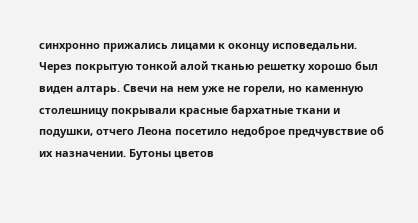синхронно прижались лицами к оконцу исповедальни. Через покрытую тонкой алой тканью решетку хорошо был виден алтарь. Свечи на нем уже не горели, но каменную столешницу покрывали красные бархатные ткани и подушки, отчего Леона посетило недоброе предчувствие об их назначении. Бутоны цветов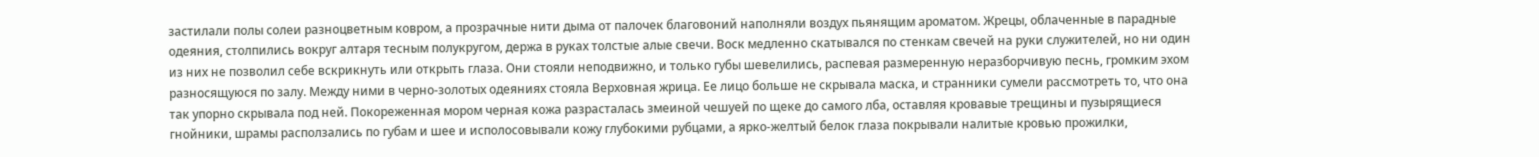застилали полы солеи разноцветным ковром, а прозрачные нити дыма от палочек благовоний наполняли воздух пьянящим ароматом. Жрецы, облаченные в парадные одеяния, столпились вокруг алтаря тесным полукругом, держа в руках толстые алые свечи. Воск медленно скатывался по стенкам свечей на руки служителей, но ни один из них не позволил себе вскрикнуть или открыть глаза. Они стояли неподвижно, и только губы шевелились, распевая размеренную неразборчивую песнь, громким эхом разносящуюся по залу. Между ними в черно-золотых одеяниях стояла Верховная жрица. Ее лицо больше не скрывала маска, и странники сумели рассмотреть то, что она так упорно скрывала под ней. Покореженная мором черная кожа разрасталась змеиной чешуей по щеке до самого лба, оставляя кровавые трещины и пузырящиеся гнойники, шрамы расползались по губам и шее и исполосовывали кожу глубокими рубцами, а ярко-желтый белок глаза покрывали налитые кровью прожилки,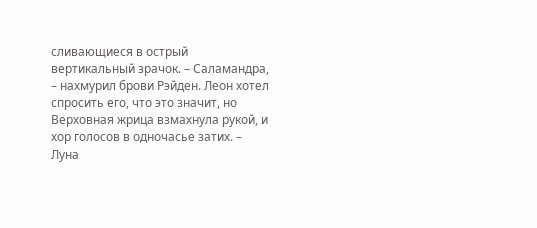сливающиеся в острый вертикальный зрачок. – Саламандра, – нахмурил брови Рэйден. Леон хотел спросить его, что это значит, но Верховная жрица взмахнула рукой, и хор голосов в одночасье затих. – Луна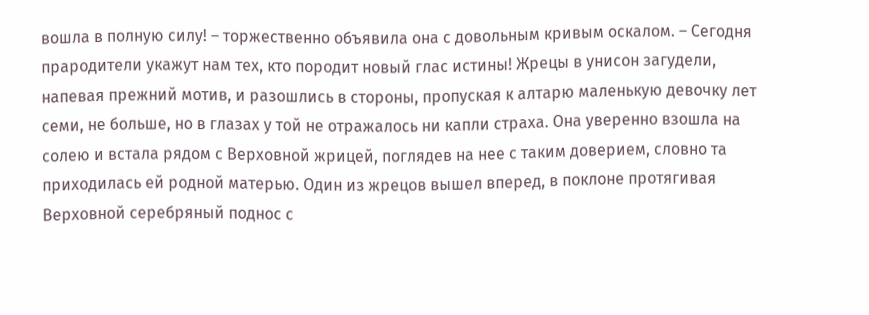вошла в полную силу! – торжественно объявила она с довольным кривым оскалом. – Сегодня прародители укажут нам тех, кто породит новый глас истины! Жрецы в унисон загудели, напевая прежний мотив, и разошлись в стороны, пропуская к алтарю маленькую девочку лет семи, не больше, но в глазах у той не отражалось ни капли страха. Она уверенно взошла на солею и встала рядом с Верховной жрицей, поглядев на нее с таким доверием, словно та приходилась ей родной матерью. Один из жрецов вышел вперед, в поклоне протягивая Верховной серебряный поднос с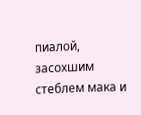пиалой, засохшим стеблем мака и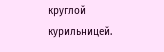круглой курильницей.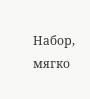Набор, мягко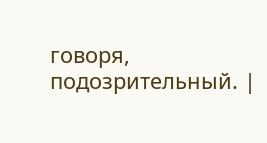говоря, подозрительный. |